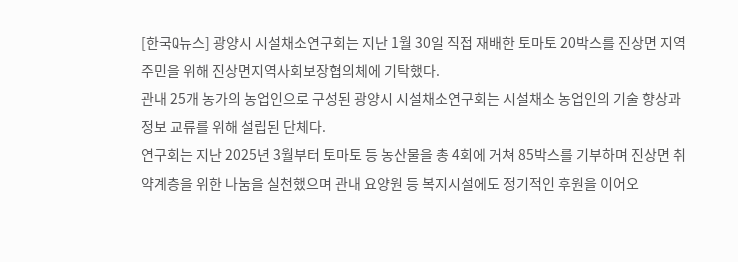[한국Q뉴스] 광양시 시설채소연구회는 지난 1월 30일 직접 재배한 토마토 20박스를 진상면 지역주민을 위해 진상면지역사회보장협의체에 기탁했다.
관내 25개 농가의 농업인으로 구성된 광양시 시설채소연구회는 시설채소 농업인의 기술 향상과 정보 교류를 위해 설립된 단체다.
연구회는 지난 2025년 3월부터 토마토 등 농산물을 총 4회에 거쳐 85박스를 기부하며 진상면 취약계층을 위한 나눔을 실천했으며 관내 요양원 등 복지시설에도 정기적인 후원을 이어오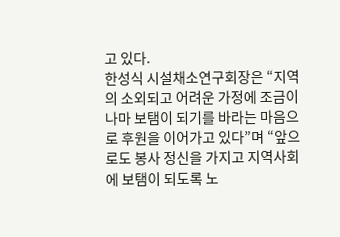고 있다.
한성식 시설채소연구회장은 “지역의 소외되고 어려운 가정에 조금이나마 보탬이 되기를 바라는 마음으로 후원을 이어가고 있다”며 “앞으로도 봉사 정신을 가지고 지역사회에 보탬이 되도록 노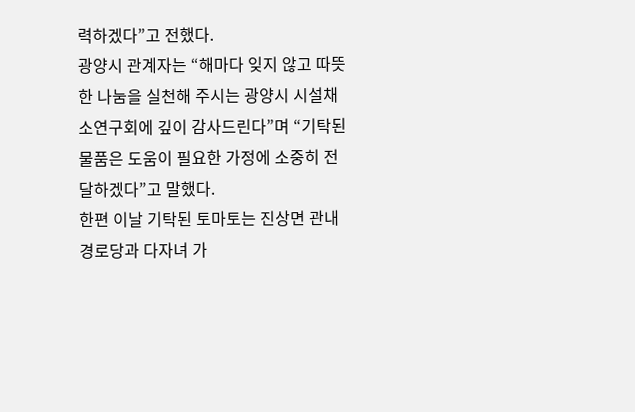력하겠다”고 전했다.
광양시 관계자는 “해마다 잊지 않고 따뜻한 나눔을 실천해 주시는 광양시 시설채소연구회에 깊이 감사드린다”며 “기탁된 물품은 도움이 필요한 가정에 소중히 전달하겠다”고 말했다.
한편 이날 기탁된 토마토는 진상면 관내 경로당과 다자녀 가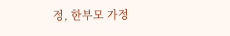정, 한부모 가정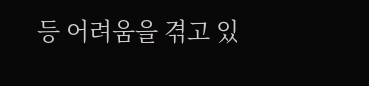등 어려움을 겪고 있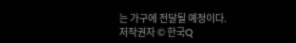는 가구에 전달될 예정이다.
저작권자 © 한국Q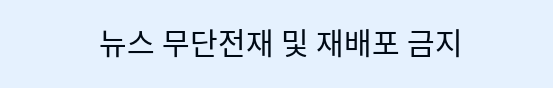뉴스 무단전재 및 재배포 금지